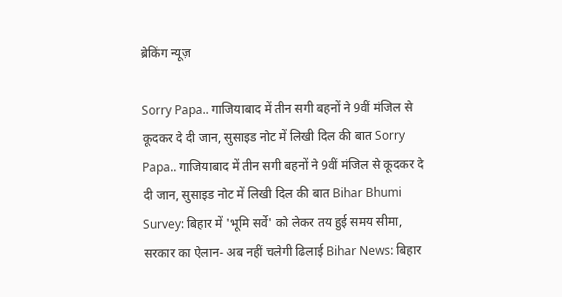ब्रेकिंग न्यूज़

Sorry Papa.. गाजियाबाद में तीन सगी बहनों ने 9वीं मंजिल से कूदकर दे दी जान, सुसाइड नोट में लिखी दिल की बात Sorry Papa.. गाजियाबाद में तीन सगी बहनों ने 9वीं मंजिल से कूदकर दे दी जान, सुसाइड नोट में लिखी दिल की बात Bihar Bhumi Survey: बिहार में 'भूमि सर्वे' को लेकर तय हुई समय सीमा, सरकार का ऐलान- अब नहीं चलेगी ढिलाई Bihar News: बिहार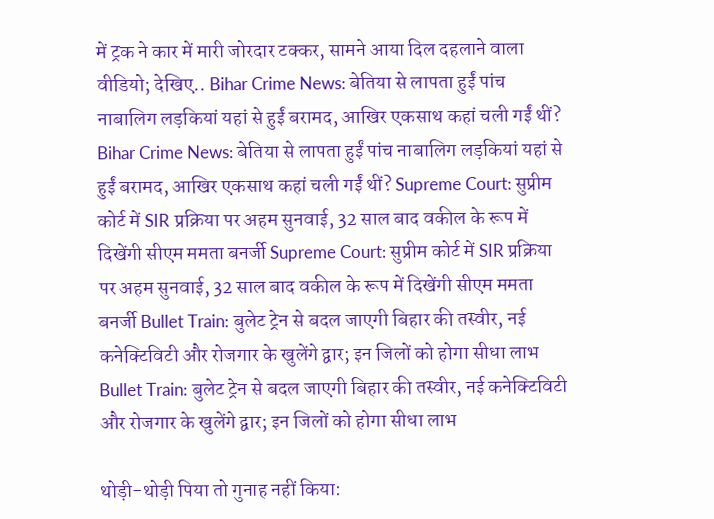में ट्रक ने कार में मारी जोरदार टक्कर, सामने आया दिल दहलाने वाला वीडियो; देखिए.. Bihar Crime News: बेतिया से लापता हुईं पांच नाबालिग लड़कियां यहां से हुईं बरामद, आखिर एकसाथ कहां चली गईं थीं? Bihar Crime News: बेतिया से लापता हुईं पांच नाबालिग लड़कियां यहां से हुईं बरामद, आखिर एकसाथ कहां चली गईं थीं? Supreme Court: सुप्रीम कोर्ट में SIR प्रक्रिया पर अहम सुनवाई, 32 साल बाद वकील के रूप में दिखेंगी सीएम ममता बनर्जी Supreme Court: सुप्रीम कोर्ट में SIR प्रक्रिया पर अहम सुनवाई, 32 साल बाद वकील के रूप में दिखेंगी सीएम ममता बनर्जी Bullet Train: बुलेट ट्रेन से बदल जाएगी बिहार की तस्वीर, नई कनेक्टिविटी और रोजगार के खुलेंगे द्वार; इन जिलों को होगा सीधा लाभ Bullet Train: बुलेट ट्रेन से बदल जाएगी बिहार की तस्वीर, नई कनेक्टिविटी और रोजगार के खुलेंगे द्वार; इन जिलों को होगा सीधा लाभ

थोड़ी-थोड़ी पिया तो गुनाह नहीं किया: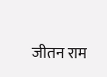जीतन राम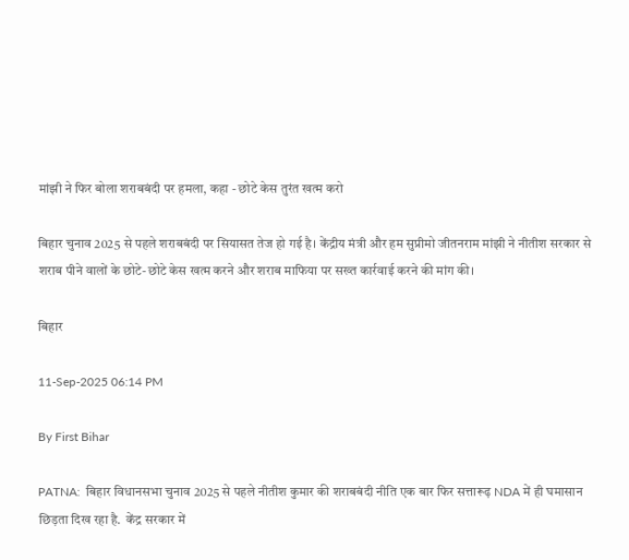मांझी ने फिर बोला शराबबंदी पर हमला, कहा - छोटे केस तुरंत खत्म करो

बिहार चुनाव 2025 से पहले शराबबंदी पर सियासत तेज हो गई है। केंद्रीय मंत्री और हम सुप्रीमो जीतनराम मांझी ने नीतीश सरकार से शराब पीने वालों के छोटे-छोटे केस खत्म करने और शराब माफिया पर सख्त कार्रवाई करने की मांग की।

बिहार

11-Sep-2025 06:14 PM

By First Bihar

PATNA:  बिहार विधानसभा चुनाव 2025 से पहले नीतीश कुमार की शराबबंदी नीति एक बार फिर सत्तारूढ़ NDA में ही घमासान छिड़ता दिख रहा है.  केंद्र सरकार में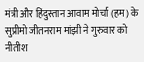मंत्री और हिंदुस्तान आवाम मोर्चा (हम) के सुप्रीमो जीतनराम मांझी ने गुरुवार को नीतीश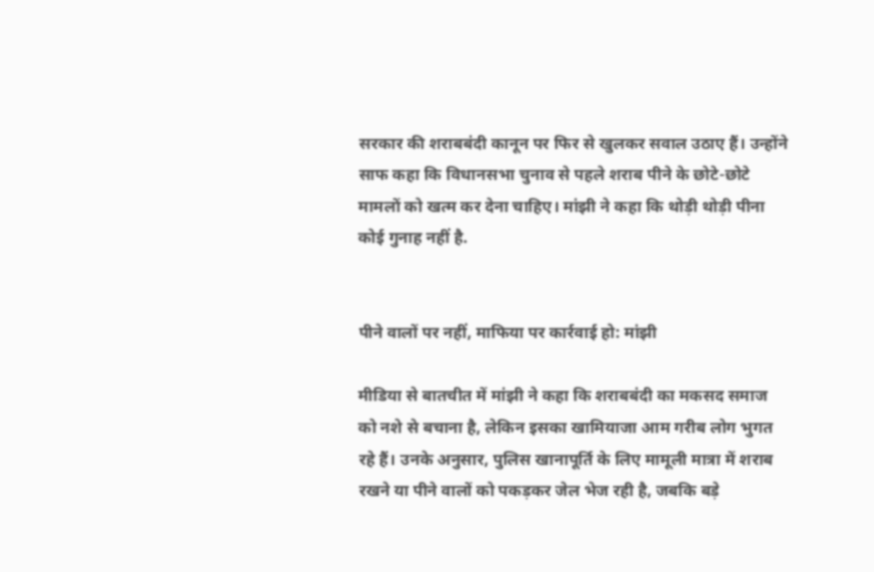सरकार की शराबबंदी कानून पर फिर से खुलकर सवाल उठाए हैं। उन्होंने साफ कहा कि विधानसभा चुनाव से पहले शराब पीने के छोटे-छोटे मामलों को खत्म कर देना चाहिए। मांझी ने कहा कि थोड़ी थोड़ी पीना कोई गुनाह नहीं है.


पीने वालों पर नहीं, माफिया पर कार्रवाई हो: मांझी

मीडिया से बातचीत में मांझी ने कहा कि शराबबंदी का मकसद समाज को नशे से बचाना है, लेकिन इसका खामियाजा आम गरीब लोग भुगत रहे हैं। उनके अनुसार, पुलिस खानापूर्ति के लिए मामूली मात्रा में शराब रखने या पीने वालों को पकड़कर जेल भेज रही है, जबकि बड़े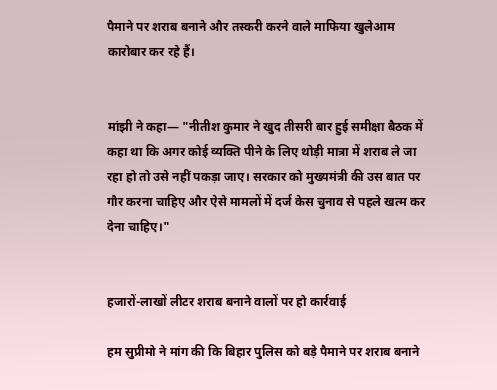पैमाने पर शराब बनाने और तस्करी करने वाले माफिया खुलेआम कारोबार कर रहे हैं।


मांझी ने कहा— "नीतीश कुमार ने खुद तीसरी बार हुई समीक्षा बैठक में कहा था कि अगर कोई व्यक्ति पीने के लिए थोड़ी मात्रा में शराब ले जा रहा हो तो उसे नहीं पकड़ा जाए। सरकार को मुख्यमंत्री की उस बात पर गौर करना चाहिए और ऐसे मामलों में दर्ज केस चुनाव से पहले खत्म कर देना चाहिए।"


हजारों-लाखों लीटर शराब बनाने वालों पर हो कार्रवाई

हम सुप्रीमो ने मांग की कि बिहार पुलिस को बड़े पैमाने पर शराब बनाने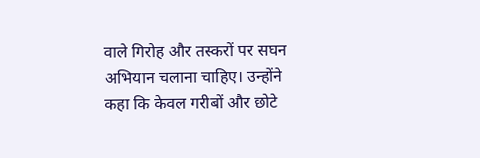वाले गिरोह और तस्करों पर सघन अभियान चलाना चाहिए। उन्होंने कहा कि केवल गरीबों और छोटे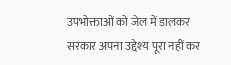उपभोक्ताओं को जेल में डालकर सरकार अपना उद्देश्य पूरा नहीं कर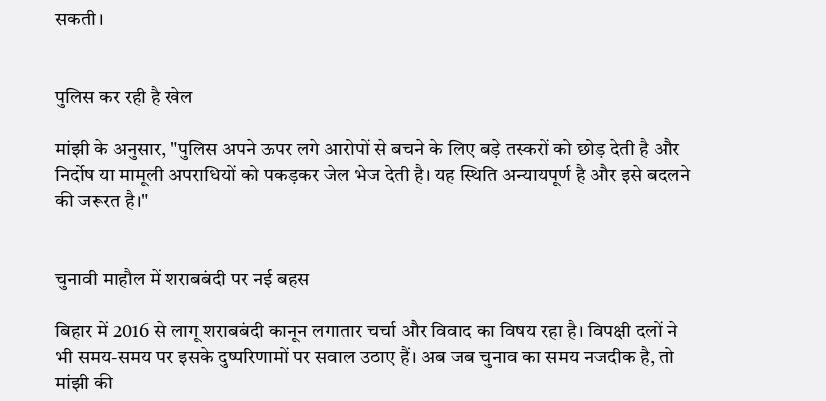सकती।


पुलिस कर रही है खेल

मांझी के अनुसार, "पुलिस अपने ऊपर लगे आरोपों से बचने के लिए बड़े तस्करों को छोड़ देती है और निर्दोष या मामूली अपराधियों को पकड़कर जेल भेज देती है। यह स्थिति अन्यायपूर्ण है और इसे बदलने की जरूरत है।"


चुनावी माहौल में शराबबंदी पर नई बहस

बिहार में 2016 से लागू शराबबंदी कानून लगातार चर्चा और विवाद का विषय रहा है। विपक्षी दलों ने भी समय-समय पर इसके दुष्परिणामों पर सवाल उठाए हैं। अब जब चुनाव का समय नजदीक है, तो मांझी की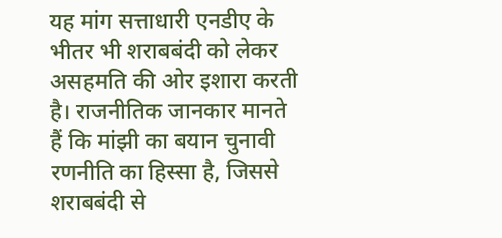यह मांग सत्ताधारी एनडीए के भीतर भी शराबबंदी को लेकर असहमति की ओर इशारा करती है। राजनीतिक जानकार मानते हैं कि मांझी का बयान चुनावी रणनीति का हिस्सा है, जिससे शराबबंदी से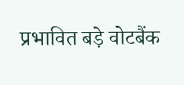प्रभावित बड़े वोटबैंक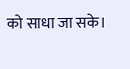को साधा जा सके।